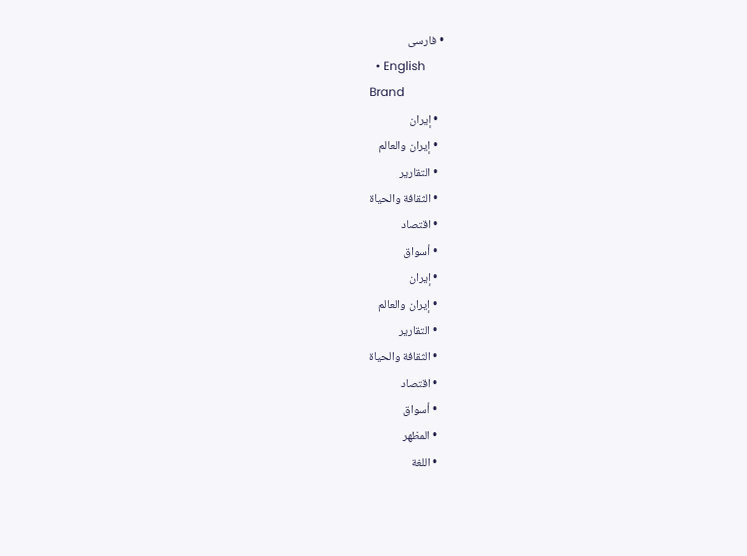• فارسی
  • English
Brand
  • إيران
  • إيران والعالم
  • التقارير
  • الثقافة والحياة
  • اقتصاد
  • أسواق
  • إيران
  • إيران والعالم
  • التقارير
  • الثقافة والحياة
  • اقتصاد
  • أسواق
  • المظهر
  • اللغة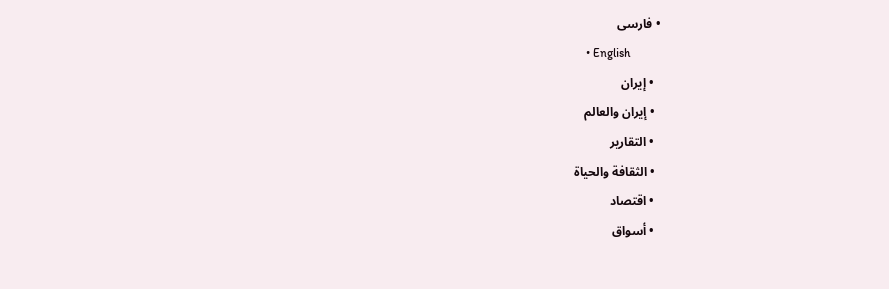• فارسی
    • English
  • إيران
  • إيران والعالم
  • التقارير
  • الثقافة والحياة
  • اقتصاد
  • أسواق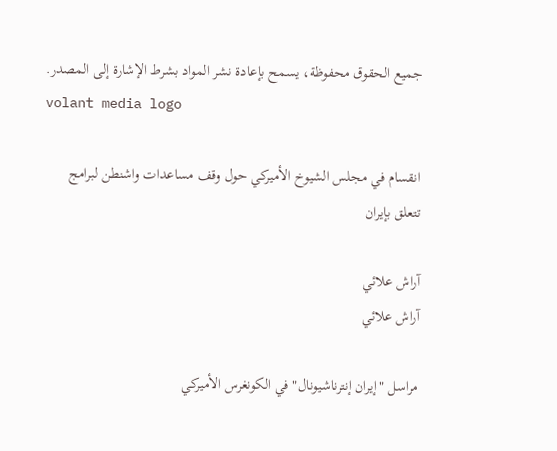جميع الحقوق محفوظة، يسمح بإعادة نشر المواد بشرط الإشارة إلى المصدر.
volant media logo

انقسام في مجلس الشيوخ الأميركي حول وقف مساعدات واشنطن لبرامج تتعلق بإيران

آراش علائي
آراش علائي

مراسل "إيران إنترناشيونال" في الكونغرس الأميركي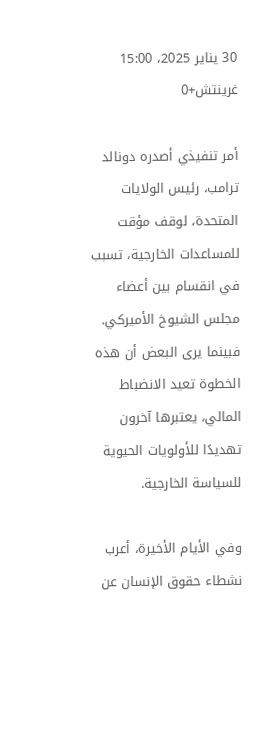30 يناير 2025، 15:00 غرينتش+0

أمر تنفيذي أصدره دونالد ترامب، رئيس الولايات المتحدة، لوقف مؤقت للمساعدات الخارجية، تسبب في انقسام بين أعضاء مجلس الشيوخ الأميركي. فبينما يرى البعض أن هذه الخطوة تعيد الانضباط المالي، يعتبرها آخرون تهديدًا للأولويات الحيوية للسياسة الخارجية.

وفي الأيام الأخيرة، أعرب نشطاء حقوق الإنسان عن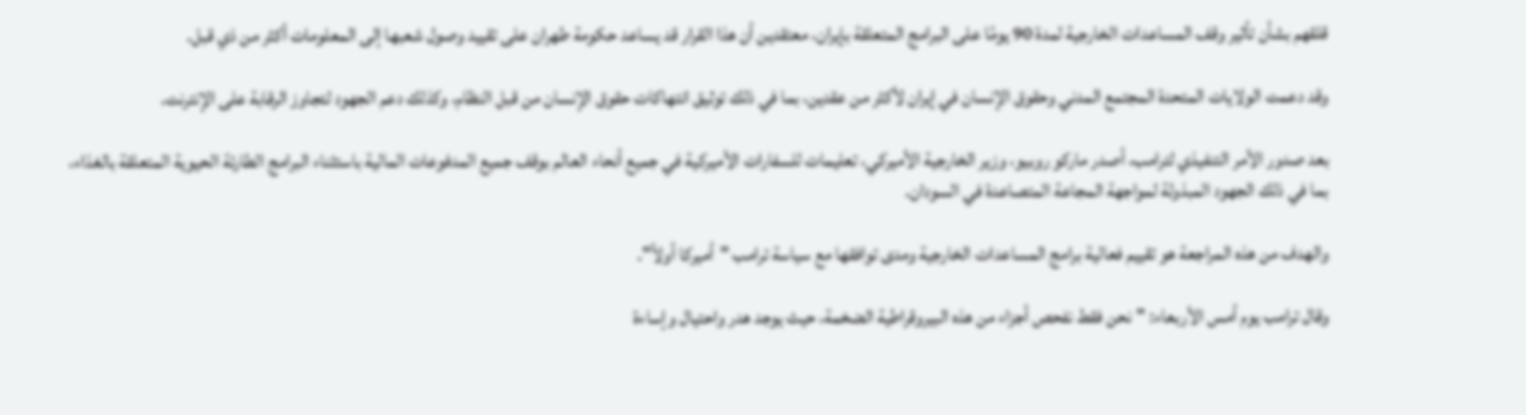قلقهم بشأن تأثير وقف المساعدات الخارجية لمدة 90 يومًا على البرامج المتعلقة بإيران، معتقدين أن هذا القرار قد يساعد حكومة طهران على تقييد وصول شعبها إلى المعلومات أكثر من ذي قبل.

وقد دعمت الولايات المتحدة المجتمع المدني وحقوق الإنسان في إيران لأكثر من عقدين، بما في ذلك توثيق انتهاكات حقوق الإنسان من قبل النظام، وكذلك دعم الجهود لتجاوز الرقابة على الإنترنت.

بعد صدور الأمر التنفيذي لترامب، أصدر ماركو روبيو، وزير الخارجية الأميركي، تعليمات للسفارات الأميركية في جميع أنحاء العالم بوقف جميع المدفوعات المالية باستثناء البرامج الطارئة الحيوية المتعلقة بالغذاء، بما في ذلك الجهود المبذولة لمواجهة المجاعة المتصاعدة في السودان.

والهدف من هذه المراجعة هو تقييم فعالية برامج المساعدات الخارجية ومدى توافقها مع سياسة ترامب "أميركا أولاً".

وقال ترامب يوم أمس الأربعاء: "نحن فقط نفحص أجزاء من هذه البيروقراطية الضخمة، حيث يوجد هدر واحتيال وإساءة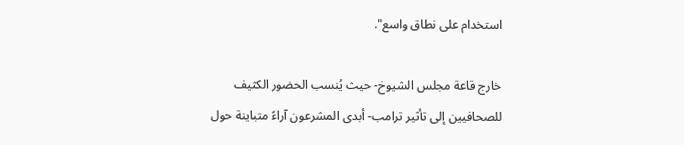استخدام على نطاق واسع".

خارج قاعة مجلس الشيوخ- حيث يُنسب الحضور الكثيف للصحافيين إلى تأثير ترامب- أبدى المشرعون آراءً متباينة حول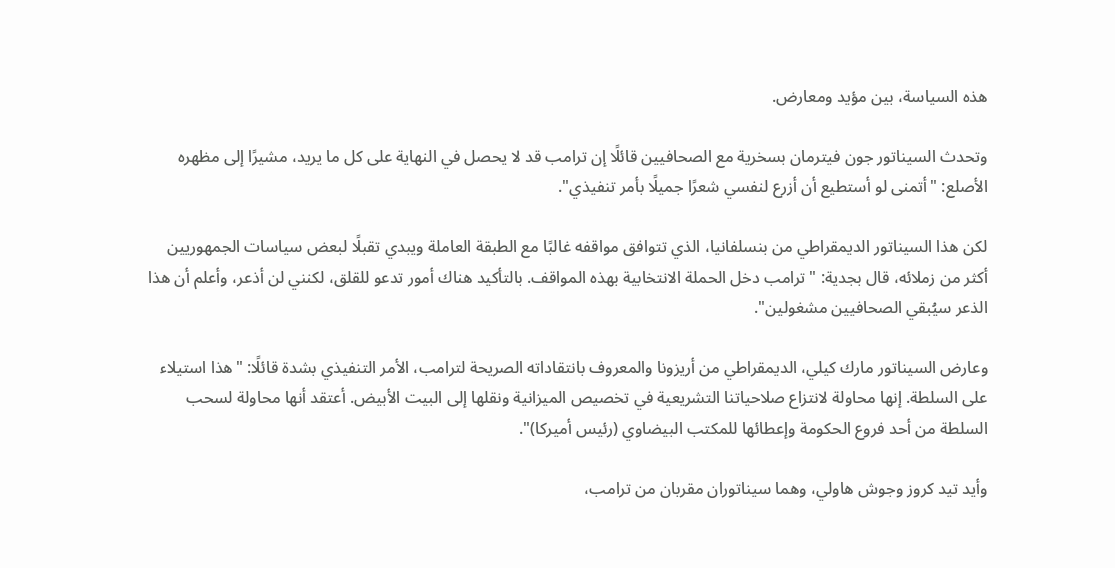هذه السياسة، بين مؤيد ومعارض.

وتحدث السيناتور جون فيترمان بسخرية مع الصحافيين قائلًا إن ترامب قد لا يحصل في النهاية على كل ما يريد، مشيرًا إلى مظهره الأصلع: "أتمنى لو أستطيع أن أزرع لنفسي شعرًا جميلًا بأمر تنفيذي".

لكن هذا السيناتور الديمقراطي من بنسلفانيا، الذي تتوافق مواقفه غالبًا مع الطبقة العاملة ويبدي تقبلًا لبعض سياسات الجمهوريين أكثر من زملائه، قال بجدية: "ترامب دخل الحملة الانتخابية بهذه المواقف. بالتأكيد هناك أمور تدعو للقلق، لكنني لن أذعر، وأعلم أن هذا الذعر سيُبقي الصحافيين مشغولين".

وعارض السيناتور مارك كيلي، الديمقراطي من أريزونا والمعروف بانتقاداته الصريحة لترامب، الأمر التنفيذي بشدة قائلًا: "هذا استيلاء على السلطة. إنها محاولة لانتزاع صلاحياتنا التشريعية في تخصيص الميزانية ونقلها إلى البيت الأبيض. أعتقد أنها محاولة لسحب السلطة من أحد فروع الحكومة وإعطائها للمكتب البيضاوي (رئيس أميركا)".

وأيد تيد كروز وجوش هاولي، وهما سيناتوران مقربان من ترامب،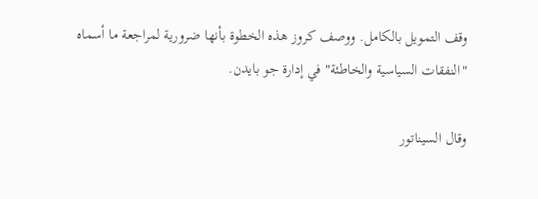وقف التمويل بالكامل. ووصف كروز هذه الخطوة بأنها ضرورية لمراجعة ما أسماه "النفقات السياسية والخاطئة" في إدارة جو بايدن.

وقال السيناتور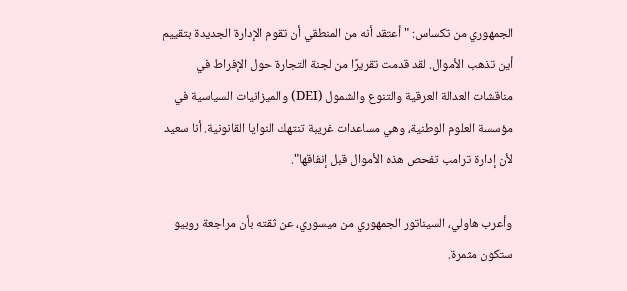الجمهوري من تكساس: "أعتقد أنه من المنطقي أن تقوم الإدارة الجديدة بتقييم أين تذهب الأموال. لقد قدمت تقريرًا من لجنة التجارة حول الإفراط في مناقشات العدالة العرقية والتنوع والشمول (DEI) والميزانيات السياسية في مؤسسة العلوم الوطنية، وهي مساعدات غريبة تنتهك النوايا القانونية. أنا سعيد لأن إدارة ترامب تفحص هذه الأموال قبل إنفاقها".

وأعرب هاولي، السيناتور الجمهوري من ميسوري، عن ثقته بأن مراجعة روبيو ستكون مثمرة.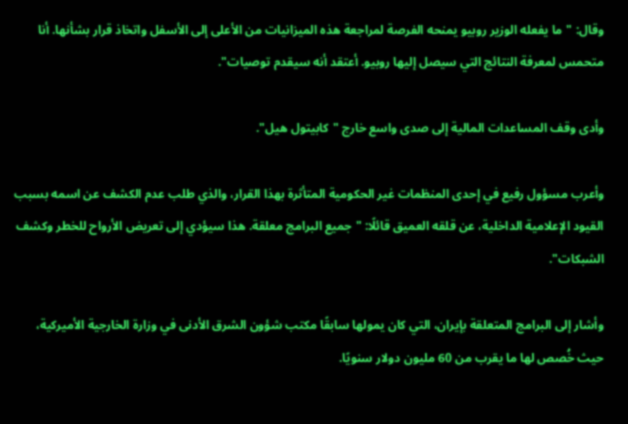وقال: "ما يفعله الوزير روبيو يمنحه الفرصة لمراجعة هذه الميزانيات من الأعلى إلى الأسفل واتخاذ قرار بشأنها. أنا متحمس لمعرفة النتائج التي سيصل إليها روبيو. أعتقد أنه سيقدم توصيات".

وأدى وقف المساعدات المالية إلى صدى واسع خارج "كابيتول هيل".

وأعرب مسؤول رفيع في إحدى المنظمات غير الحكومية المتأثرة بهذا القرار، والذي طلب عدم الكشف عن اسمه بسبب القيود الإعلامية الداخلية، عن قلقه العميق قائلًا: "جميع البرامج معلقة. هذا سيؤدي إلى تعريض الأرواح للخطر وكشف الشبكات".

وأشار إلى البرامج المتعلقة بإيران، التي كان يمولها سابقًا مكتب شؤون الشرق الأدنى في وزارة الخارجية الأميركية، حيث خُصص لها ما يقرب من 60 مليون دولار سنويًا.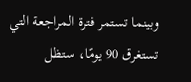وبينما تستمر فترة المراجعة التي تستغرق 90 يومًا، ستظل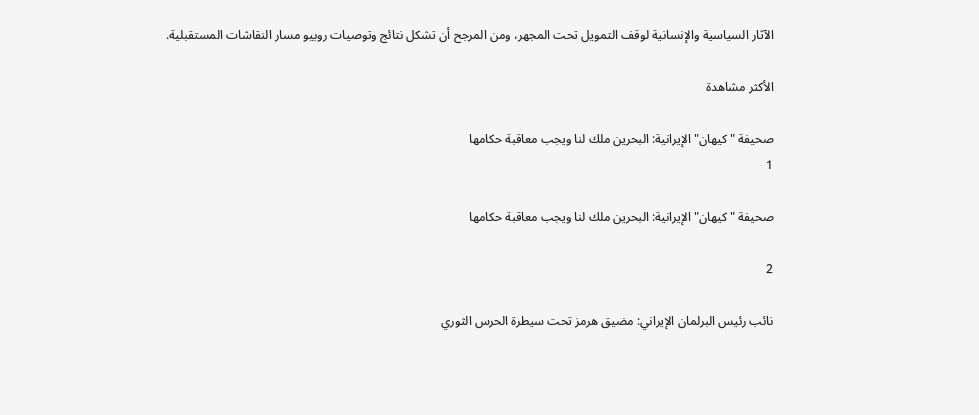الآثار السياسية والإنسانية لوقف التمويل تحت المجهر، ومن المرجح أن تشكل نتائج وتوصيات روبيو مسار النقاشات المستقبلية.

الأكثر مشاهدة

صحيفة "كيهان" الإيرانية: البحرين ملك لنا ويجب معاقبة حكامها
1

صحيفة "كيهان" الإيرانية: البحرين ملك لنا ويجب معاقبة حكامها

2

نائب رئيس البرلمان الإيراني: مضيق هرمز تحت سيطرة الحرس الثوري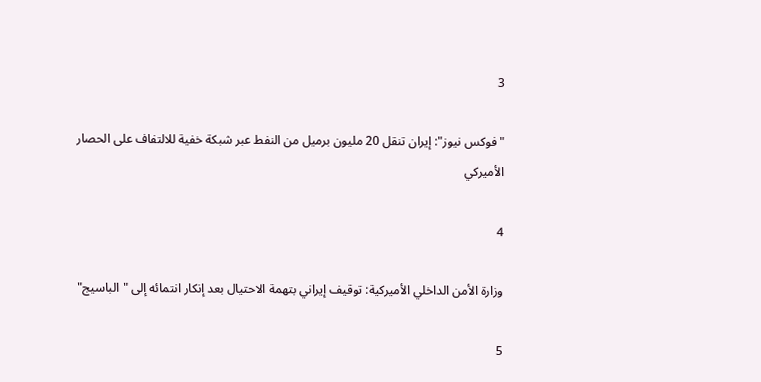3

"فوكس نيوز": إيران تنقل 20 مليون برميل من النفط عبر شبكة خفية للالتفاف على الحصار الأميركي

4

وزارة الأمن الداخلي الأميركية: توقيف إيراني بتهمة الاحتيال بعد إنكار انتمائه إلى "الباسيج"

5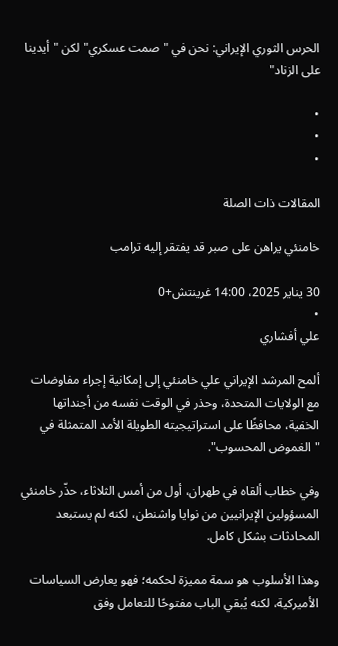الحرس الثوري الإيراني: نحن في "صمت عسكري" لكن "أيدينا على الزناد"

•
•
•

المقالات ذات الصلة

خامنئي يراهن على صبر قد يفتقر إليه ترامب

30 يناير 2025، 14:00 غرينتش+0
•
علي أفشاري

ألمح المرشد الإيراني علي خامنئي إلى إمكانية إجراء مفاوضات مع الولايات المتحدة، وحذر في الوقت نفسه من أجنداتها الخفية، محافظًا على استراتيجيته الطويلة الأمد المتمثلة في "الغموض المحسوب".

وفي خطاب ألقاه في طهران، أول من أمس الثلاثاء، حذّر خامنئي المسؤولين الإيرانيين من نوايا واشنطن، لكنه لم يستبعد المحادثات بشكل كامل.

وهذا الأسلوب هو سمة مميزة لحكمه؛ فهو يعارض السياسات الأميركية، لكنه يُبقي الباب مفتوحًا للتعامل وفق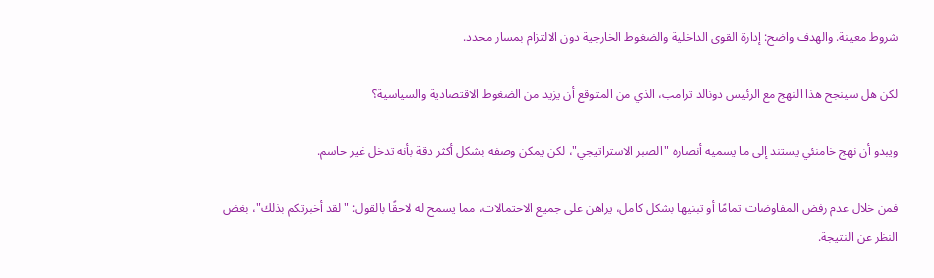شروط معينة. والهدف واضح: إدارة القوى الداخلية والضغوط الخارجية دون الالتزام بمسار محدد.

لكن هل سينجح هذا النهج مع الرئيس دونالد ترامب، الذي من المتوقع أن يزيد من الضغوط الاقتصادية والسياسية؟

ويبدو أن نهج خامنئي يستند إلى ما يسميه أنصاره "الصبر الاستراتيجي"، لكن يمكن وصفه بشكل أكثر دقة بأنه تدخل غير حاسم.

فمن خلال عدم رفض المفاوضات تمامًا أو تبنيها بشكل كامل، يراهن على جميع الاحتمالات، مما يسمح له لاحقًا بالقول: "لقد أخبرتكم بذلك"، بغض النظر عن النتيجة.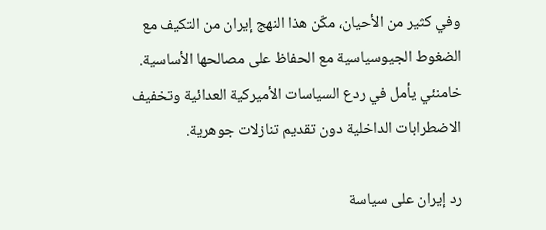وفي كثير من الأحيان، مكّن هذا النهج إيران من التكيف مع الضغوط الجيوسياسية مع الحفاظ على مصالحها الأساسية. خامنئي يأمل في ردع السياسات الأميركية العدائية وتخفيف الاضطرابات الداخلية دون تقديم تنازلات جوهرية.

رد إيران على سياسة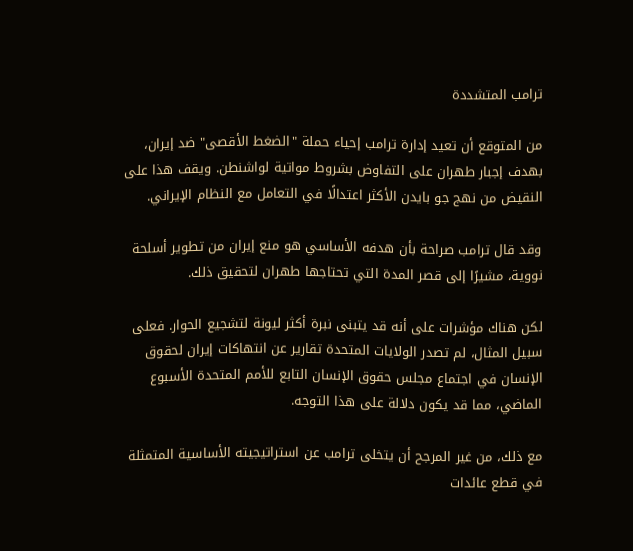ترامب المتشددة

من المتوقع أن تعيد إدارة ترامب إحياء حملة "الضغط الأقصى" ضد إيران، بهدف إجبار طهران على التفاوض بشروط مواتية لواشنطن. ويقف هذا على النقيض من نهج جو بايدن الأكثر اعتدالًا في التعامل مع النظام الإيراني.

وقد قال ترامب صراحة بأن هدفه الأساسي هو منع إيران من تطوير أسلحة نووية، مشيرًا إلى قصر المدة التي تحتاجها طهران لتحقيق ذلك.

لكن هناك مؤشرات على أنه قد يتبنى نبرة أكثر ليونة لتشجيع الحوار. فعلى سبيل المثال، لم تصدر الولايات المتحدة تقارير عن انتهاكات إيران لحقوق الإنسان في اجتماع مجلس حقوق الإنسان التابع للأمم المتحدة الأسبوع الماضي، مما قد يكون دلالة على هذا التوجه.

مع ذلك، من غير المرجح أن يتخلى ترامب عن استراتيجيته الأساسية المتمثلة في قطع عائدات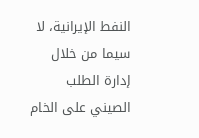النفط الإيرانية، لا سيما من خلال إدارة الطلب الصيني على الخام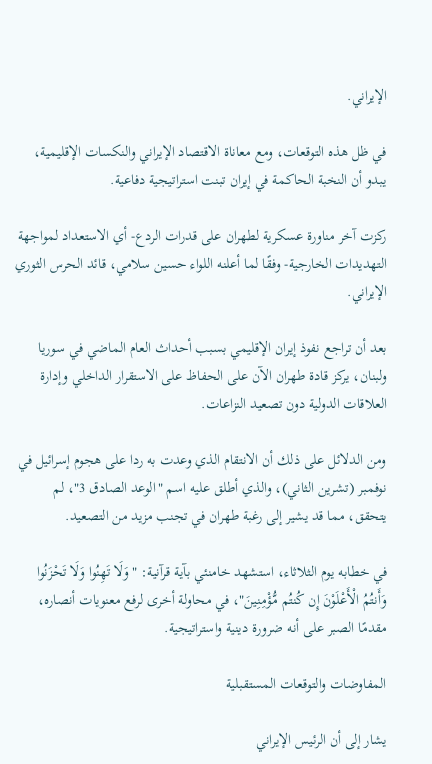الإيراني.

في ظل هذه التوقعات، ومع معاناة الاقتصاد الإيراني والنكسات الإقليمية، يبدو أن النخبة الحاكمة في إيران تبنت استراتيجية دفاعية.

ركزت آخر مناورة عسكرية لطهران على قدرات الردع- أي الاستعداد لمواجهة التهديدات الخارجية- وفقًا لما أعلنه اللواء حسين سلامي، قائد الحرس الثوري الإيراني.

بعد أن تراجع نفوذ إيران الإقليمي بسبب أحداث العام الماضي في سوريا ولبنان، يركز قادة طهران الآن على الحفاظ على الاستقرار الداخلي وإدارة العلاقات الدولية دون تصعيد النزاعات.

ومن الدلائل على ذلك أن الانتقام الذي وعدت به ردا على هجوم إسرائيل في نوفمبر (تشرين الثاني)، والذي أطلق عليه اسم "الوعد الصادق 3"، لم يتحقق، مما قد يشير إلى رغبة طهران في تجنب مزيد من التصعيد.

في خطابه يوم الثلاثاء، استشهد خامنئي بآية قرآنية: "وَلَا تَهِنُوا وَلَا تَحْزَنُوا وَأَنتُمُ الْأَعْلَوْنَ إِن كُنتُم مُّؤْمِنِينَ"، في محاولة أخرى لرفع معنويات أنصاره، مقدمًا الصبر على أنه ضرورة دينية واستراتيجية.

المفاوضات والتوقعات المستقبلية

يشار إلى أن الرئيس الإيراني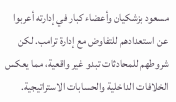مسعود بزشكيان وأعضاء كبار في إدارته أعربوا عن استعدادهم للتفاوض مع إدارة ترامب. لكن شروطهم للمحادثات تبدو غير واقعية، مما يعكس الخلافات الداخلية والحسابات الاستراتيجية.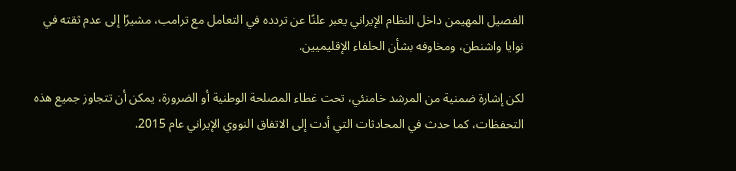الفصيل المهيمن داخل النظام الإيراني يعبر علنًا عن تردده في التعامل مع ترامب، مشيرًا إلى عدم ثقته في نوايا واشنطن، ومخاوفه بشأن الحلفاء الإقليميين.

لكن إشارة ضمنية من المرشد خامنئي، تحت غطاء المصلحة الوطنية أو الضرورة، يمكن أن تتجاوز جميع هذه التحفظات، كما حدث في المحادثات التي أدت إلى الاتفاق النووي الإيراني عام 2015.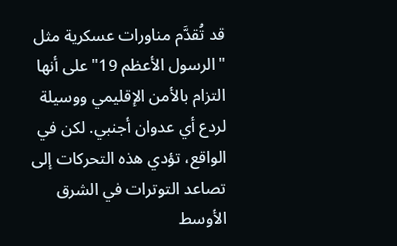قد تُقدَّم مناورات عسكرية مثل "الرسول الأعظم 19" على أنها التزام بالأمن الإقليمي ووسيلة لردع أي عدوان أجنبي. لكن في الواقع، تؤدي هذه التحركات إلى تصاعد التوترات في الشرق الأوسط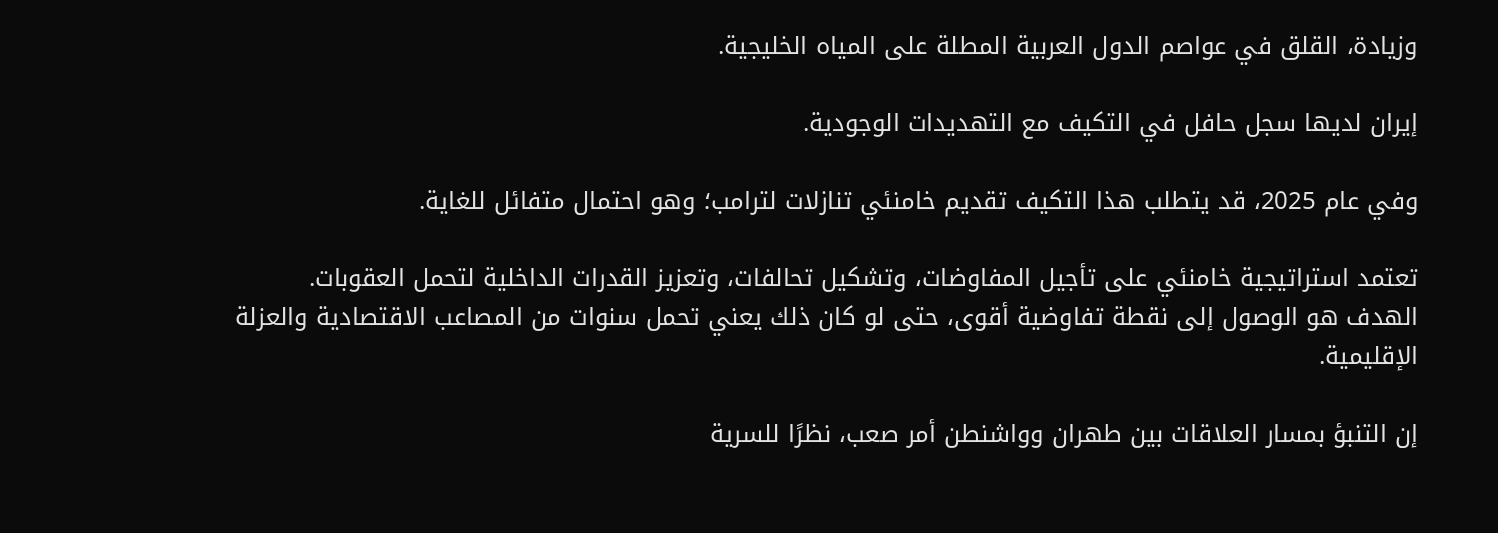وزيادة، القلق في عواصم الدول العربية المطلة على المياه الخليجية.

إيران لديها سجل حافل في التكيف مع التهديدات الوجودية.

وفي عام 2025، قد يتطلب هذا التكيف تقديم خامنئي تنازلات لترامب؛ وهو احتمال متفائل للغاية.

تعتمد استراتيجية خامنئي على تأجيل المفاوضات، وتشكيل تحالفات، وتعزيز القدرات الداخلية لتحمل العقوبات. الهدف هو الوصول إلى نقطة تفاوضية أقوى، حتى لو كان ذلك يعني تحمل سنوات من المصاعب الاقتصادية والعزلة الإقليمية.

إن التنبؤ بمسار العلاقات بين طهران وواشنطن أمر صعب، نظرًا للسرية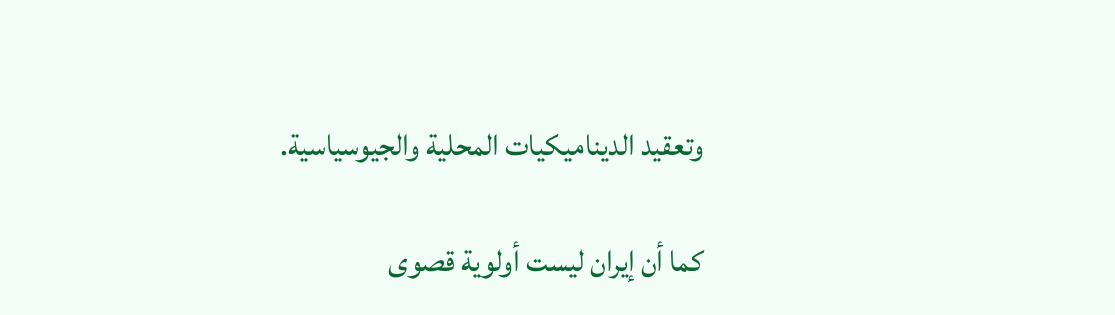وتعقيد الديناميكيات المحلية والجيوسياسية.

كما أن إيران ليست أولوية قصوى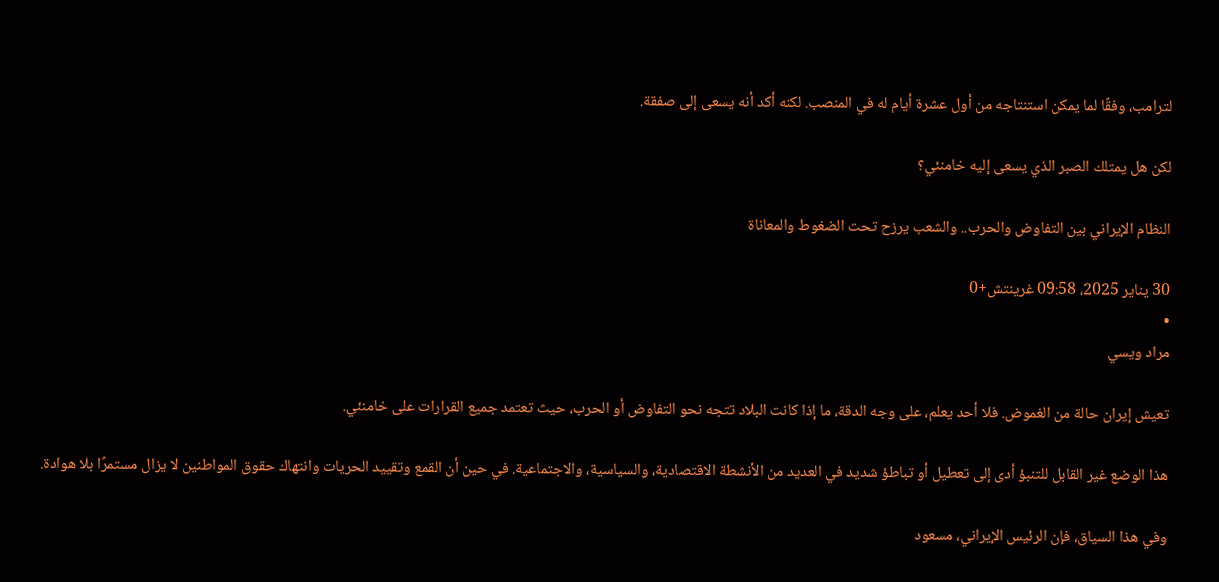لترامب، وفقًا لما يمكن استنتاجه من أول عشرة أيام له في المنصب. لكنه أكد أنه يسعى إلى صفقة.

لكن هل يمتلك الصبر الذي يسعى إليه خامنئي؟

النظام الإيراني بين التفاوض والحرب.. والشعب يرزح تحت الضغوط والمعاناة

30 يناير 2025، 09:58 غرينتش+0
•
مراد ويسي

تعيش إيران حالة من الغموض. فلا أحد يعلم، على وجه الدقة، ما إذا كانت البلاد تتجه نحو التفاوض أو الحرب، حيث تعتمد جميع القرارات على خامنئي.

هذا الوضع غير القابل للتنبؤ أدى إلى تعطيل أو تباطؤ شديد في العديد من الأنشطة الاقتصادية، والسياسية، والاجتماعية. في حين أن القمع وتقييد الحريات وانتهاك حقوق المواطنين لا يزال مستمرًا بلا هوادة.

وفي هذا السياق، فإن الرئيس الإيراني، مسعود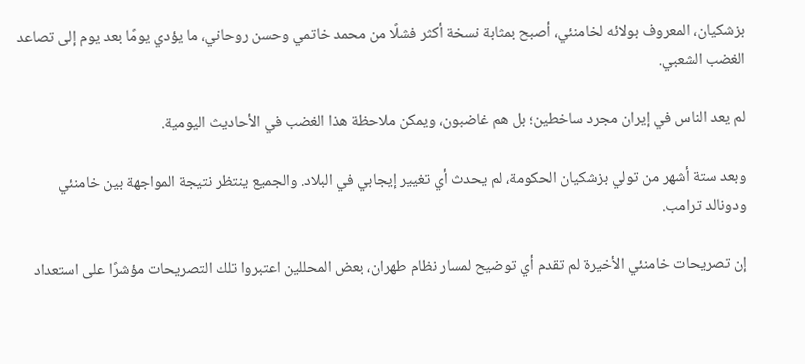بزشكيان، المعروف بولائه لخامنئي، أصبح بمثابة نسخة أكثر فشلًا من محمد خاتمي وحسن روحاني، ما يؤدي يومًا بعد يوم إلى تصاعد الغضب الشعبي.

لم يعد الناس في إيران مجرد ساخطين؛ بل هم غاضبون، ويمكن ملاحظة هذا الغضب في الأحاديث اليومية.

وبعد ستة أشهر من تولي بزشكيان الحكومة، لم يحدث أي تغيير إيجابي في البلاد. والجميع ينتظر نتيجة المواجهة بين خامنئي ودونالد ترامب.

إن تصريحات خامنئي الأخيرة لم تقدم أي توضيح لمسار نظام طهران، بعض المحللين اعتبروا تلك التصريحات مؤشرًا على استعداد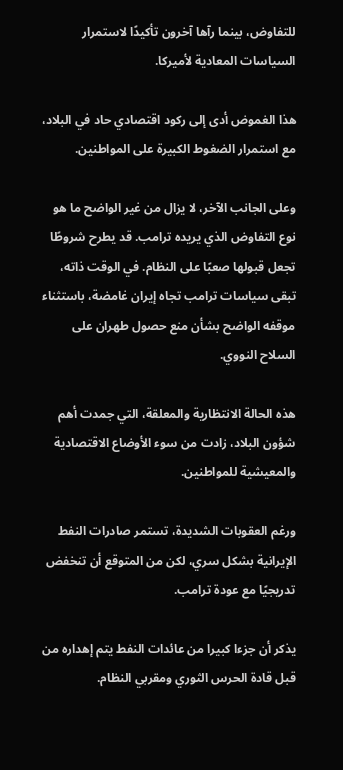للتفاوض، بينما رآها آخرون تأكيدًا لاستمرار السياسات المعادية لأميركا.

هذا الغموض أدى إلى ركود اقتصادي حاد في البلاد، مع استمرار الضغوط الكبيرة على المواطنين.

وعلى الجانب الآخر، لا يزال من غير الواضح ما هو نوع التفاوض الذي يريده ترامب. قد يطرح شروطًا تجعل قبولها صعبًا على النظام. في الوقت ذاته، تبقى سياسات ترامب تجاه إيران غامضة، باستثناء موقفه الواضح بشأن منع حصول طهران على السلاح النووي.

هذه الحالة الانتظارية والمعلقة، التي جمدت أهم شؤون البلاد، زادت من سوء الأوضاع الاقتصادية والمعيشية للمواطنين.

ورغم العقوبات الشديدة، تستمر صادرات النفط الإيرانية بشكل سري، لكن من المتوقع أن تنخفض تدريجيًا مع عودة ترامب.

يذكر أن جزءا كبيرا من عائدات النفط يتم إهداره من قبل قادة الحرس الثوري ومقربي النظام.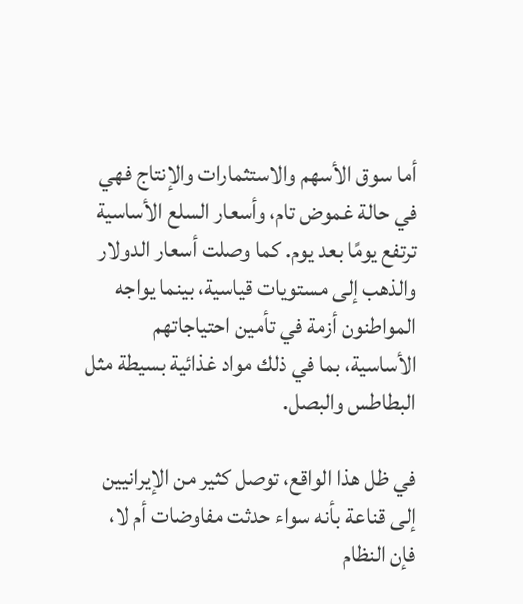أما سوق الأسهم والاستثمارات والإنتاج فهي في حالة غموض تام، وأسعار السلع الأساسية ترتفع يومًا بعد يوم. كما وصلت أسعار الدولار والذهب إلى مستويات قياسية، بينما يواجه المواطنون أزمة في تأمين احتياجاتهم الأساسية، بما في ذلك مواد غذائية بسيطة مثل البطاطس والبصل.

في ظل هذا الواقع، توصل كثير من الإيرانيين إلى قناعة بأنه سواء حدثت مفاوضات أم لا، فإن النظام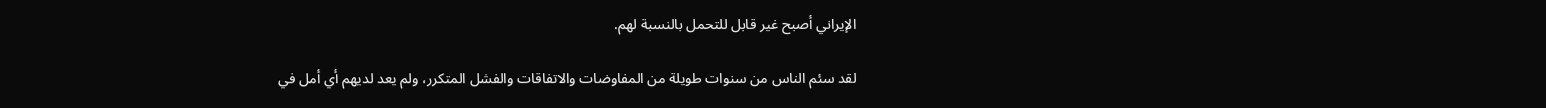الإيراني أصبح غير قابل للتحمل بالنسبة لهم.

لقد سئم الناس من سنوات طويلة من المفاوضات والاتفاقات والفشل المتكرر، ولم يعد لديهم أي أمل في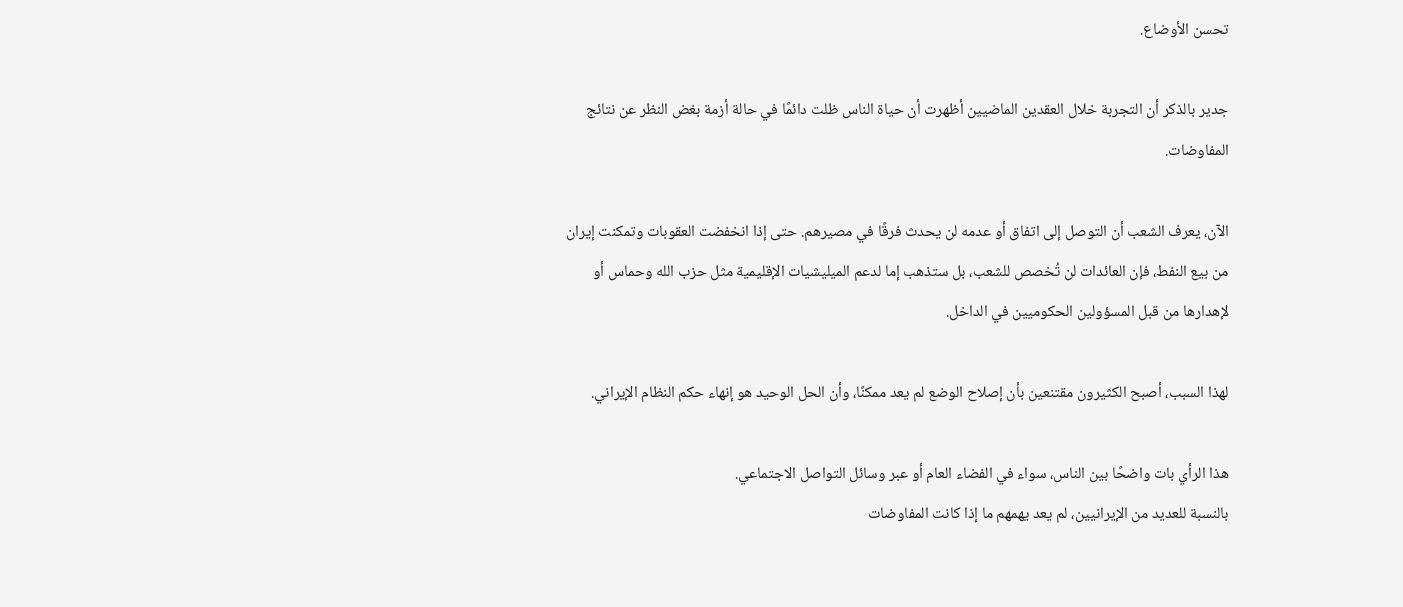تحسن الأوضاع.

جدير بالذكر أن التجربة خلال العقدين الماضيين أظهرت أن حياة الناس ظلت دائمًا في حالة أزمة بغض النظر عن نتائج المفاوضات.

الآن، يعرف الشعب أن التوصل إلى اتفاق أو عدمه لن يحدث فرقًا في مصيرهم. حتى إذا انخفضت العقوبات وتمكنت إيران من بيع النفط، فإن العائدات لن تُخصص للشعب، بل ستذهب إما لدعم الميليشيات الإقليمية مثل حزب الله وحماس أو لإهدارها من قبل المسؤولين الحكوميين في الداخل.

لهذا السبب، أصبح الكثيرون مقتنعين بأن إصلاح الوضع لم يعد ممكنًا، وأن الحل الوحيد هو إنهاء حكم النظام الإيراني.

هذا الرأي بات واضحًا بين الناس، سواء في الفضاء العام أو عبر وسائل التواصل الاجتماعي.
بالنسبة للعديد من الإيرانيين، لم يعد يهمهم ما إذا كانت المفاوضات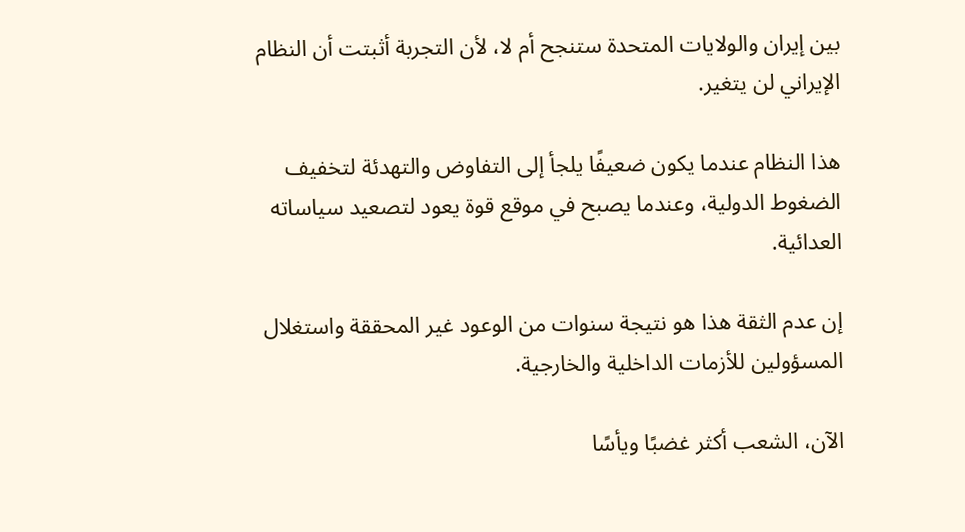بين إيران والولايات المتحدة ستنجح أم لا، لأن التجربة أثبتت أن النظام الإيراني لن يتغير.

هذا النظام عندما يكون ضعيفًا يلجأ إلى التفاوض والتهدئة لتخفيف الضغوط الدولية، وعندما يصبح في موقع قوة يعود لتصعيد سياساته العدائية.

إن عدم الثقة هذا هو نتيجة سنوات من الوعود غير المحققة واستغلال المسؤولين للأزمات الداخلية والخارجية.

الآن، الشعب أكثر غضبًا ويأسًا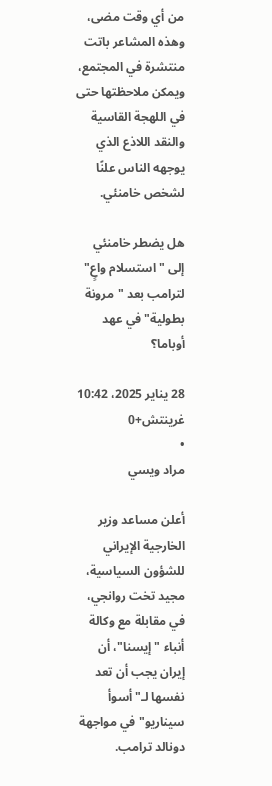من أي وقت مضى، وهذه المشاعر باتت منتشرة في المجتمع، ويمكن ملاحظتها حتى في اللهجة القاسية والنقد اللاذع الذي يوجهه الناس علنًا لشخص خامنئي.

هل يضطر خامنئي إلى "استسلام واعٍ" لترامب بعد "مرونة بطولية" في عهد أوباما؟

28 يناير 2025، 10:42 غرينتش+0
•
مراد ويسي

أعلن مساعد وزير الخارجية الإيراني للشؤون السياسية، مجید تخت روانجي، في مقابلة مع وكالة أنباء "إيسنا"، أن إيران يجب أن تعد نفسها لـ"أسوأ سيناريو" في مواجهة دونالد ترامب.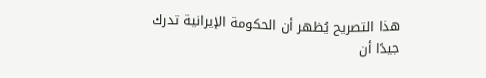هذا التصريح يُظهر أن الحكومة الإيرانية تدرك جيدًا أن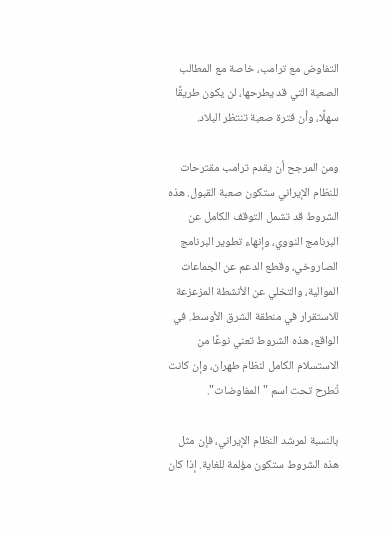التفاوض مع ترامب، خاصة مع المطالب الصعبة التي قد يطرحها، لن يكون طريقًا سهلًا، وأن فترة صعبة تنتظر البلاد.

ومن المرجح أن يقدم ترامب مقترحات للنظام الإيراني ستكون صعبة القبول. هذه الشروط قد تشمل التوقف الكامل عن البرنامج النووي، وإنهاء تطوير البرنامج الصاروخي، وقطع الدعم عن الجماعات الموالية، والتخلي عن الأنشطة المزعزعة للاستقرار في منطقة الشرق الأوسط. في الواقع، هذه الشروط تعني نوعًا من الاستسلام الكامل لنظام طهران، وإن كانت تُطرح تحت اسم "المفاوضات".

بالنسبة لمرشد النظام الإيراني، فإن مثل هذه الشروط ستكون مؤلمة للغاية. إذا كان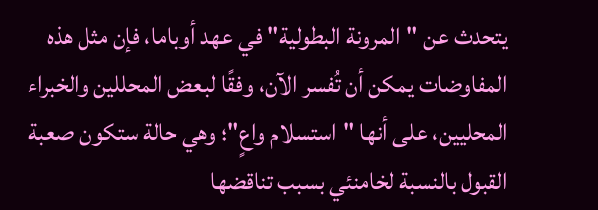يتحدث عن "المرونة البطولية" في عهد أوباما، فإن مثل هذه المفاوضات يمكن أن تُفسر الآن، وفقًا لبعض المحللين والخبراء المحليين، على أنها "استسلام واعٍ"؛ وهي حالة ستكون صعبة القبول بالنسبة لخامنئي بسبب تناقضها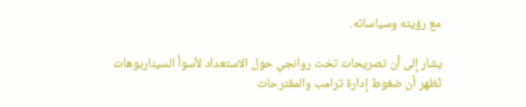مع رؤيته وسياساته.

يشار إلى أن تصريحات تخت روانجي حول الاستعداد لأسوأ السيناريوهات تُظهر أن ضغوط إدارة ترامب والمقترحات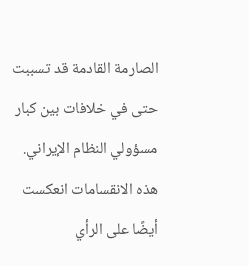الصارمة القادمة قد تسببت حتى في خلافات بين كبار مسؤولي النظام الإيراني. هذه الانقسامات انعكست أيضًا على الرأي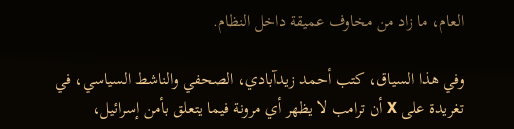العام، ما زاد من مخاوف عميقة داخل النظام.

وفي هذا السياق، كتب أحمد زيدآبادي، الصحفي والناشط السياسي، في تغريدة على X أن ترامب لا يظهر أي مرونة فيما يتعلق بأمن إسرائيل،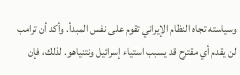وسياسته تجاه النظام الإيراني تقوم على نفس المبدأ. وأكد أن ترامب لن يقدم أي مقترح قد يسبب استياء إسرائيل ونتنياهو. لذلك، فإن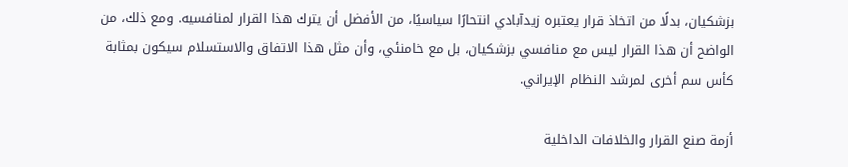بزشكيان، بدلًا من اتخاذ قرار يعتبره زيدآبادي انتحارًا سياسيًا، من الأفضل أن يترك هذا القرار لمنافسيه. ومع ذلك، من الواضح أن هذا القرار ليس مع منافسي بزشكيان، بل مع خامنئي، وأن مثل هذا الاتفاق والاستسلام سيكون بمثابة كأس سم أخرى لمرشد النظام الإيراني.

أزمة صنع القرار والخلافات الداخلية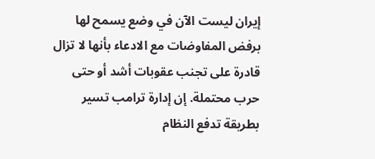إيران ليست الآن في وضع يسمح لها برفض المفاوضات مع الادعاء بأنها لا تزال قادرة على تجنب عقوبات أشد أو حتى حرب محتملة. إن إدارة ترامب تسير بطريقة تدفع النظام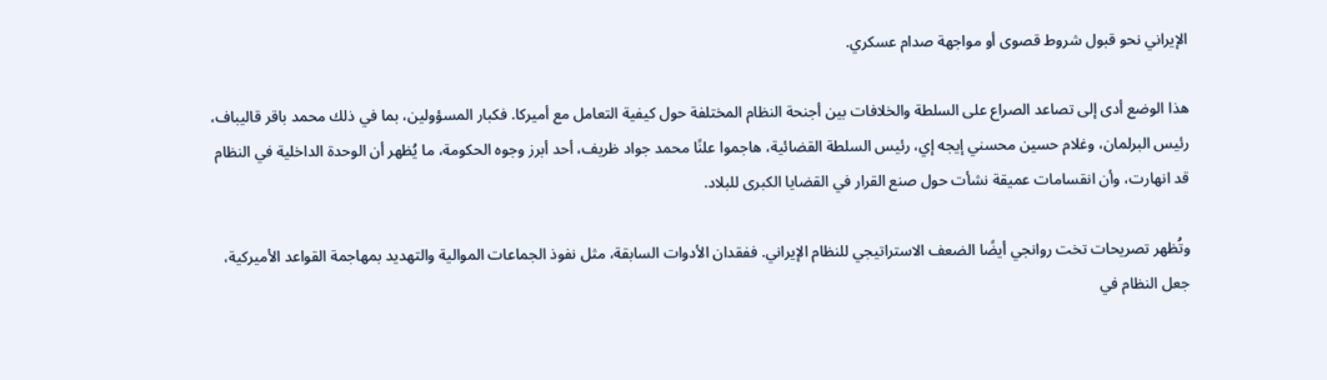الإيراني نحو قبول شروط قصوى أو مواجهة صدام عسكري.

هذا الوضع أدى إلى تصاعد الصراع على السلطة والخلافات بين أجنحة النظام المختلفة حول كيفية التعامل مع أميركا. فكبار المسؤولين، بما في ذلك محمد باقر قاليباف، رئيس البرلمان، وغلام حسين محسني إيجه إي، رئيس السلطة القضائية، هاجموا علنًا محمد جواد ظريف، أحد أبرز وجوه الحكومة، ما يُظهر أن الوحدة الداخلية في النظام قد انهارت، وأن انقسامات عميقة نشأت حول صنع القرار في القضايا الكبرى للبلاد.

وتُظهر تصريحات تخت روانجي أيضًا الضعف الاستراتيجي للنظام الإيراني. ففقدان الأدوات السابقة، مثل نفوذ الجماعات الموالية والتهديد بمهاجمة القواعد الأميركية، جعل النظام في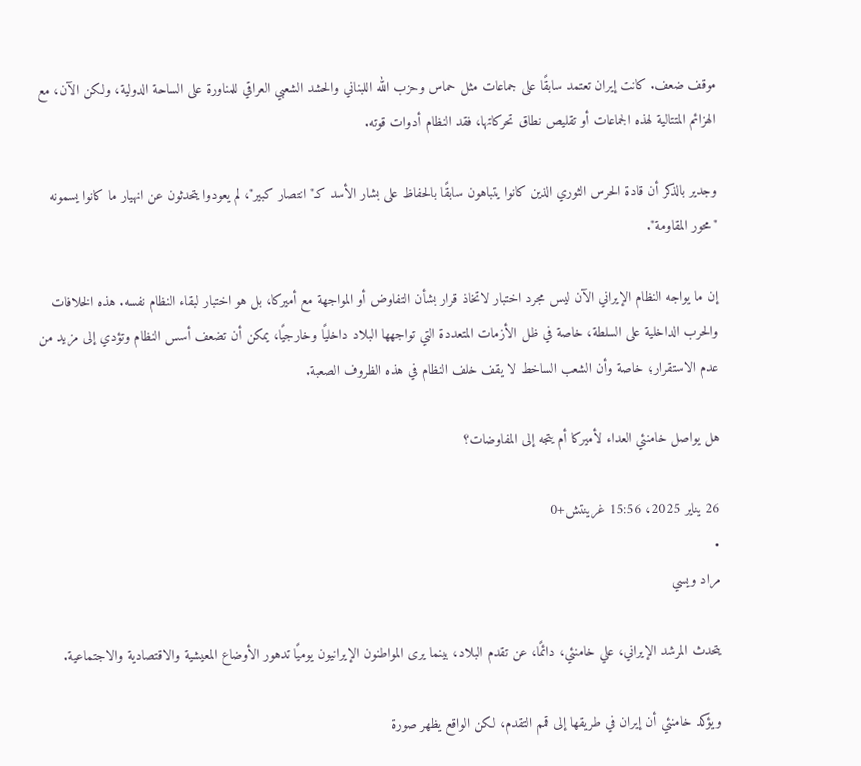موقف ضعف. كانت إيران تعتمد سابقًا على جماعات مثل حماس وحزب الله اللبناني والحشد الشعبي العراقي للمناورة على الساحة الدولية، ولكن الآن، مع الهزائم المتتالية لهذه الجماعات أو تقليص نطاق تحركاتها، فقد النظام أدوات قوته.

وجدير بالذكر أن قادة الحرس الثوري الذين كانوا يتباهون سابقًا بالحفاظ على بشار الأسد كـ"انتصار كبير"، لم يعودوا يتحدثون عن انهيار ما كانوا يسمونه "محور المقاومة".

إن ما يواجه النظام الإيراني الآن ليس مجرد اختبار لاتخاذ قرار بشأن التفاوض أو المواجهة مع أميركا، بل هو اختبار لبقاء النظام نفسه. هذه الخلافات والحرب الداخلية على السلطة، خاصة في ظل الأزمات المتعددة التي تواجهها البلاد داخليًا وخارجيًا، يمكن أن تضعف أسس النظام وتؤدي إلى مزيد من عدم الاستقرار؛ خاصة وأن الشعب الساخط لا يقف خلف النظام في هذه الظروف الصعبة.

هل يواصل خامنئي العداء لأميركا أم يتجه إلى المفاوضات؟

26 يناير 2025، 15:56 غرينتش+0
•
مراد ويسي

يتحدث المرشد الإيراني، علي خامنئي، دائمًا، عن تقدم البلاد، بينما يرى المواطنون الإيرانيون يوميًا تدهور الأوضاع المعيشية والاقتصادية والاجتماعية.

ويؤكد خامنئي أن إيران في طريقها إلى قمم التقدم، لكن الواقع يظهر صورة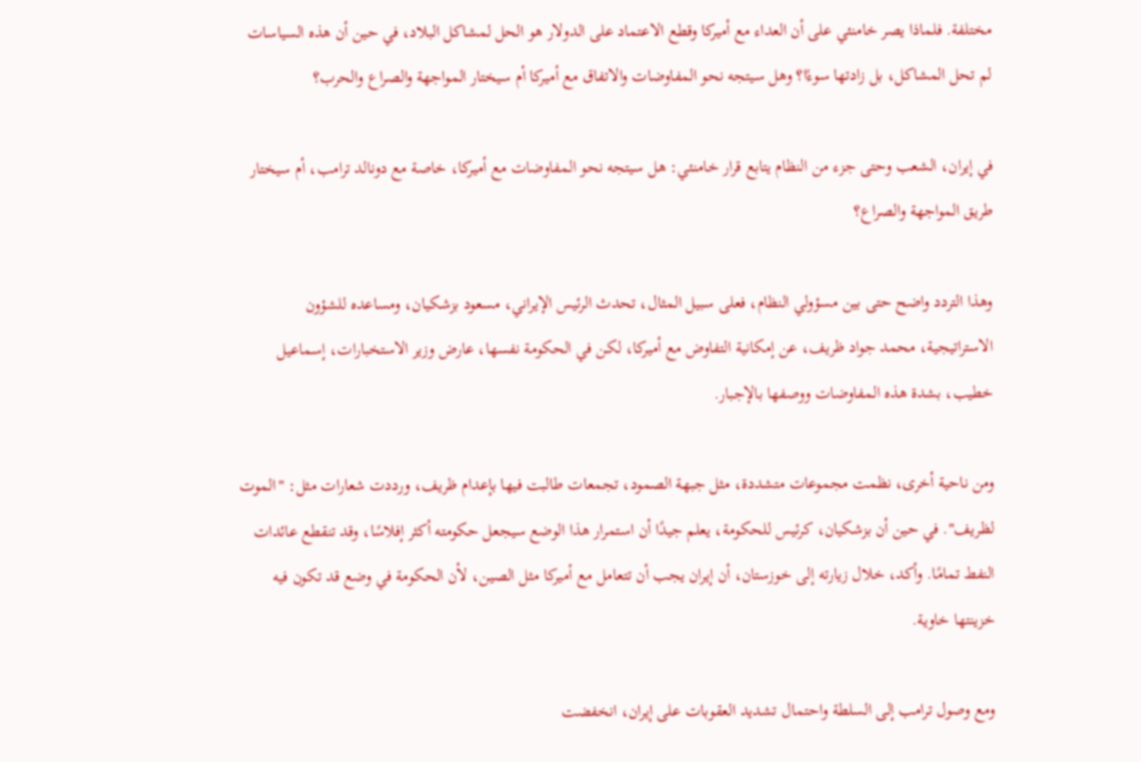مختلفة. فلماذا يصر خامنئي على أن العداء مع أميركا وقطع الاعتماد على الدولار هو الحل لمشاكل البلاد، في حين أن هذه السياسات لم تحل المشاكل، بل زادتها سوءًا؟ وهل سيتجه نحو المفاوضات والاتفاق مع أميركا أم سيختار المواجهة والصراع والحرب؟

في إيران، الشعب وحتى جزء من النظام يتابع قرار خامنئي: هل سيتجه نحو المفاوضات مع أميركا، خاصة مع دونالد ترامب، أم سيختار طريق المواجهة والصراع؟

وهذا التردد واضح حتى بين مسؤولي النظام، فعلى سبيل المثال، تحدث الرئيس الإيراني، مسعود بزشكيان، ومساعده للشؤون الاستراتيجية، محمد جواد ظريف، عن إمكانية التفاوض مع أميركا، لكن في الحكومة نفسها، عارض وزير الاستخبارات، إسماعيل خطيب، بشدة هذه المفاوضات ووصفها بالإجبار.

ومن ناحية أخرى، نظمت مجموعات متشددة، مثل جبهة الصمود، تجمعات طالبت فيها بإعدام ظريف، ورددت شعارات مثل: "الموت لظريف". في حين أن بزشكيان، كرئيس للحكومة، يعلم جيدًا أن استمرار هذا الوضع سيجعل حكومته أكثر إفلاسًا، وقد تنقطع عائدات النفط تمامًا. وأكد، خلال زيارته إلى خوزستان، أن إيران يجب أن تتعامل مع أميركا مثل الصين، لأن الحكومة في وضع قد تكون فيه خزينتها خاوية.

ومع وصول ترامب إلى السلطة واحتمال تشديد العقوبات على إيران، انخفضت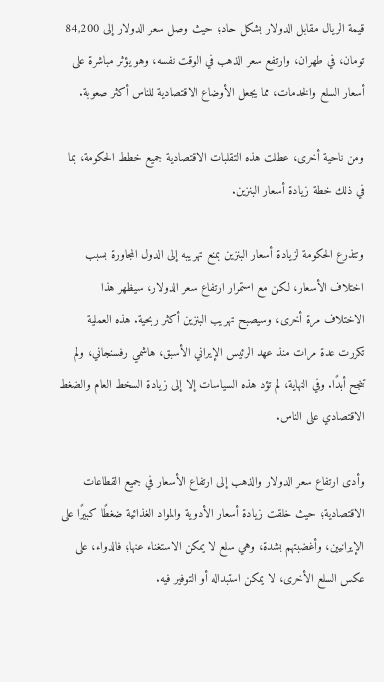قيمة الريال مقابل الدولار بشكل حاد؛ حيث وصل سعر الدولار إلى 84,200 تومان، في طهران، وارتفع سعر الذهب في الوقت نفسه، وهو يؤثر مباشرة على أسعار السلع والخدمات، مما يجعل الأوضاع الاقتصادية للناس أكثر صعوبة.

ومن ناحية أخرى، عطلت هذه التقلبات الاقتصادية جميع خطط الحكومة، بما في ذلك خطة زيادة أسعار البنزين.

وتتذرع الحكومة لزيادة أسعار البنزين بمنع تهريبه إلى الدول المجاورة بسبب اختلاف الأسعار، لكن مع استمرار ارتفاع سعر الدولار، سيظهر هذا الاختلاف مرة أخرى، وسيصبح تهريب البنزين أكثر ربحية. هذه العملية تكررت عدة مرات منذ عهد الرئيس الإيراني الأسبق، هاشمي رفسنجاني، ولم تنجح أبدًا. وفي النهاية، لم تؤد هذه السياسات إلا إلى زيادة السخط العام والضغط الاقتصادي على الناس.

وأدى ارتفاع سعر الدولار والذهب إلى ارتفاع الأسعار في جميع القطاعات الاقتصادية؛ حيث خلقت زيادة أسعار الأدوية والمواد الغذائية ضغطًا كبيرًا على الإيرانيين، وأغضبتهم بشدة، وهي سلع لا يمكن الاستغناء عنها؛ فالدواء، على عكس السلع الأخرى، لا يمكن استبداله أو التوفير فيه.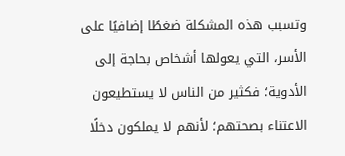وتسبب هذه المشكلة ضغطًا إضافيًا على الأسر، التي يعولها أشخاص بحاجة إلى الأدوية؛ فكثير من الناس لا يستطيعون الاعتناء بصحتهم؛ لأنهم لا يملكون دخلًا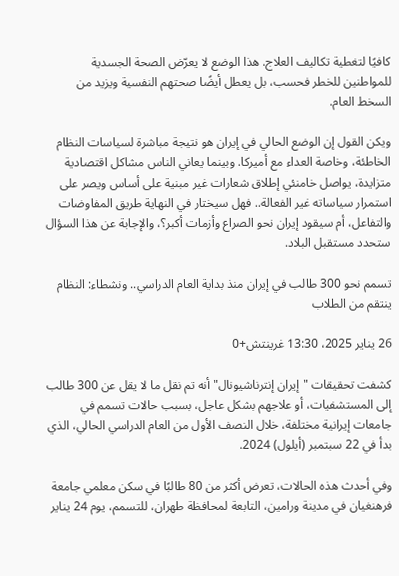كافيًا لتغطية تكاليف العلاج. هذا الوضع لا يعرّض الصحة الجسدية للمواطنين للخطر فحسب، بل يعطل أيضًا صحتهم النفسية ويزيد من السخط العام.

ويكن القول إن الوضع الحالي في إيران هو نتيجة مباشرة لسياسات النظام الخاطئة، وخاصة العداء مع أميركا. وبينما يعاني الناس مشاكل اقتصادية متزايدة، يواصل خامنئي إطلاق شعارات غير مبنية على أساس ويصر على استمرار سياساته غير الفعالة.. فهل سيختار في النهاية طريق المفاوضات والتفاعل، أم سيقود إيران نحو الصراع وأزمات أكبر؟، والإجابة عن هذا السؤال ستحدد مستقبل البلاد.

تسمم نحو 300 طالب في إيران منذ بداية العام الدراسي.. ونشطاء: النظام ينتقم من الطلاب

26 يناير 2025، 13:30 غرينتش+0

كشفت تحقيقات "إيران إنترناشيونال" أنه تم نقل ما لا يقل عن 300 طالب إلى المستشفيات، أو علاجهم بشكل عاجل، بسبب حالات تسمم في جامعات إيرانية مختلفة، خلال النصف الأول من العام الدراسي الحالي، الذي بدأ في 22 سبتمبر (أيلول) 2024.

وفي أحدث هذه الحالات، تعرض أكثر من 80 طالبًا في سكن معلمي جامعة فرهنغيان في مدينة ورامين، التابعة لمحافظة طهران، للتسمم، يوم 24 يناير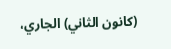(كانون الثاني) الجاري،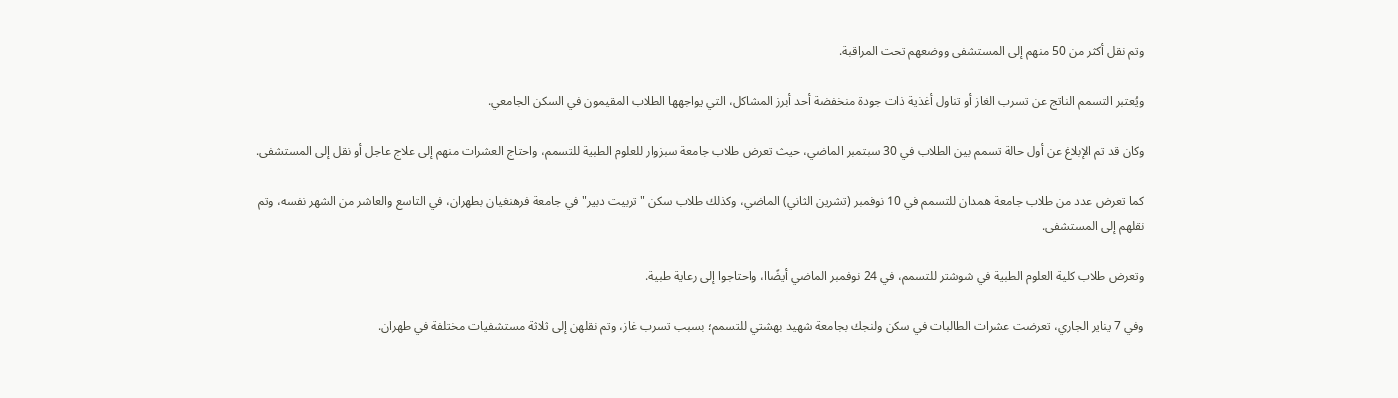وتم نقل أكثر من 50 منهم إلى المستشفى ووضعهم تحت المراقبة.

ويُعتبر التسمم الناتج عن تسرب الغاز أو تناول أغذية ذات جودة منخفضة أحد أبرز المشاكل، التي يواجهها الطلاب المقيمون في السكن الجامعي.

وكان قد تم الإبلاغ عن أول حالة تسمم بين الطلاب في 30 سبتمبر الماضي، حيث تعرض طلاب جامعة سبزوار للعلوم الطبية للتسمم، واحتاج العشرات منهم إلى علاج عاجل أو نقل إلى المستشفى.

كما تعرض عدد من طلاب جامعة همدان للتسمم في 10 نوفمبر (تشرين الثاني) الماضي، وكذلك طلاب سكن "تربيت دبير" في جامعة فرهنغيان بطهران، في التاسع والعاشر من الشهر نفسه، وتم نقلهم إلى المستشفى.

وتعرض طلاب كلية العلوم الطبية في شوشتر للتسمم، في 24 نوفمبر الماضي أيضًاا، واحتاجوا إلى رعاية طبية.

وفي 7 يناير الجاري، تعرضت عشرات الطالبات في سكن ولنجك بجامعة شهيد بهشتي للتسمم؛ بسبب تسرب غاز، وتم نقلهن إلى ثلاثة مستشفيات مختلفة في طهران.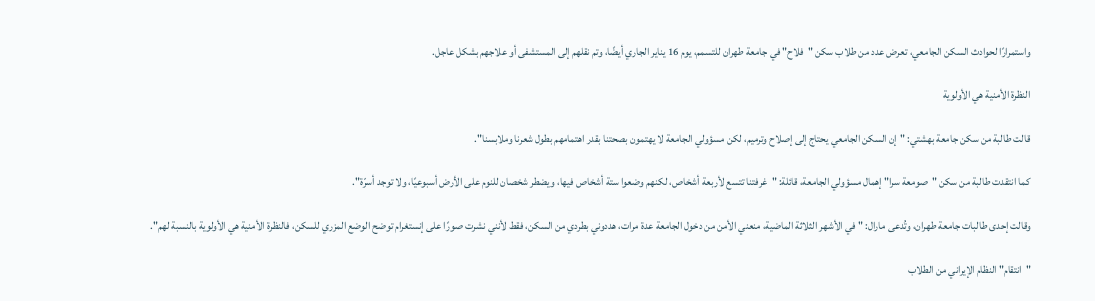واستمرارًا لحوادث السكن الجامعي، تعرض عدد من طلاب سكن "فلاح" في جامعة طهران للتسمم، يوم 16 يناير الجاري أيضًا، وتم نقلهم إلى المستشفى أو علاجهم بشكل عاجل.

النظرة الأمنية هي الأولوية

قالت طالبة من سكن جامعة بهشتي: "إن السكن الجامعي يحتاج إلى إصلاح وترميم، لكن مسؤولي الجامعة لا يهتمون بصحتنا بقدر اهتمامهم بطول شعرنا وملابسنا".

كما انتقدت طالبة من سكن "صومعة سرا" إهمال مسؤولي الجامعة، قائلة: "غرفتنا تتسع لأربعة أشخاص، لكنهم وضعوا ستة أشخاص فيها، ويضطر شخصان للنوم على الأرض أسبوعيًا، ولا توجد أسرّة".

وقالت إحدى طالبات جامعة طهران، وتُدعى مارال: "في الأشهر الثلاثة الماضية، منعني الأمن من دخول الجامعة عدة مرات، هددوني بطردي من السكن، فقط لأنني نشرت صورًا على إنستغرام توضح الوضع المزري للسكن، فالنظرة الأمنية هي الأولوية بالنسبة لهم".

"انتقام" النظام الإيراني من الطلاب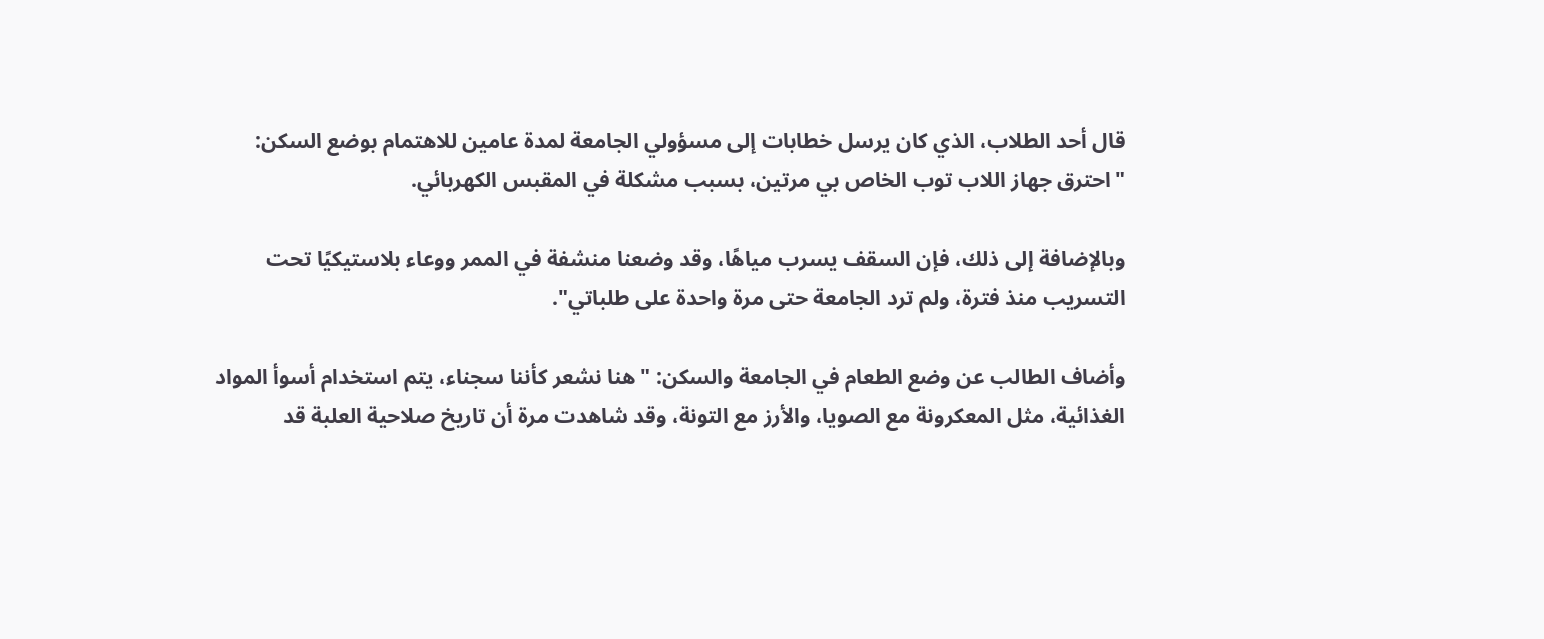قال أحد الطلاب، الذي كان يرسل خطابات إلى مسؤولي الجامعة لمدة عامين للاهتمام بوضع السكن: "احترق جهاز اللاب توب الخاص بي مرتين، بسبب مشكلة في المقبس الكهربائي.

وبالإضافة إلى ذلك، فإن السقف يسرب مياهًا، وقد وضعنا منشفة في الممر ووعاء بلاستيكيًا تحت التسريب منذ فترة، ولم ترد الجامعة حتى مرة واحدة على طلباتي".

وأضاف الطالب عن وضع الطعام في الجامعة والسكن: "هنا نشعر كأننا سجناء، يتم استخدام أسوأ المواد الغذائية، مثل المعكرونة مع الصويا، والأرز مع التونة، وقد شاهدت مرة أن تاريخ صلاحية العلبة قد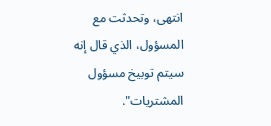انتهى، وتحدثت مع المسؤول، الذي قال إنه سيتم توبيخ مسؤول المشتريات".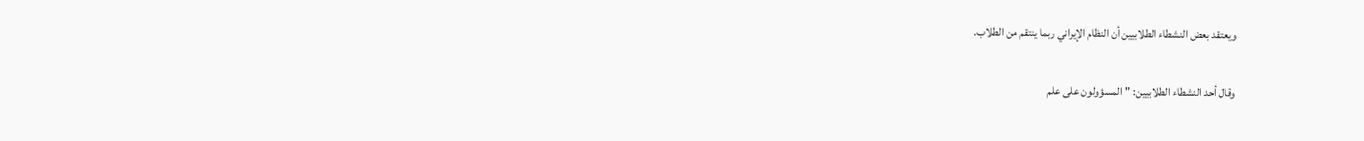ويعتقد بعض النشطاء الطلابيين أن النظام الإيراني ربما ينتقم من الطلاب.

وقال أحد النشطاء الطلابيين: "المسؤولون على علم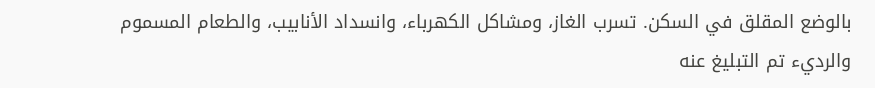بالوضع المقلق في السكن. تسرب الغاز، ومشاكل الكهرباء، وانسداد الأنابيب، والطعام المسموم والرديء تم التبليغ عنه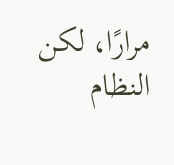مرارًا، لكن النظام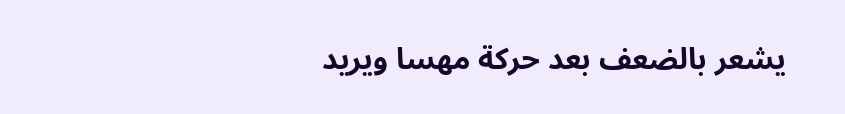يشعر بالضعف بعد حركة مهسا ويريد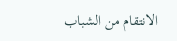الانتقام من الشباب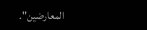المعارضين".